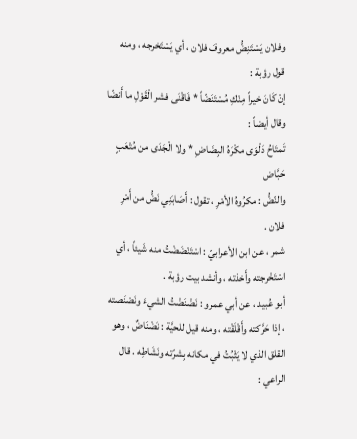وفلان يَسْتَنِضُّ معروفَ فلان ، أي يَسْتَخرجه ، ومنه قول رؤبة :
إنْ كَانَ خيراً مِنْكِ مُسْتَنَضّاً * فَاقْنَى فشر الْقَوْلِ ما أَنضّا
وقال أيضاً :
تَمتَاحُ دَلْوَى مكْرَهُ البِضَاضِ * ولا الْجَدَى من مُتْعَبٍ حَبَّاض
والنّضُّ : مكرُوهُ الأمْرِ ، تقول : أَصَابَنِي نَضُّ من أَمْرِ فلان .
شمر ، عن ابن الأعرابيّ : اسْتَنْضَضْتُ منه شَيئاً ، أي اسْتَخْرجته وأَخذته ، وأنشد بيت رؤبة .
أبو عُبيد ، عن أبي عمرو : نَضْنَضْتُ الشيءَ ونَصْنَصته ، إذا حَرَّكته وأَقْلَقْته ، ومنه قيل للحيَّة : نَضْنَاضٌ ، وهو القلق الذي لا يَثْبُتُ في مكانه بِشرّته ونَشَاطِه . قال الراعي :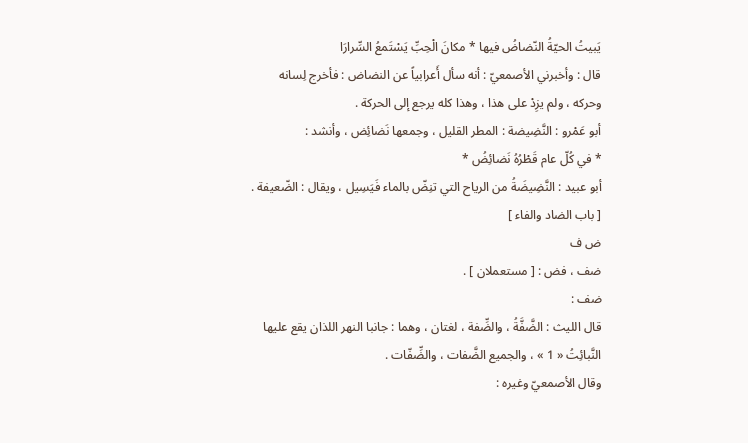يَبيتُ الحيّةُ النّضاضُ فيها * مكانَ الْحِبِّ يَسْتَمعُ السِّرارَا
قال : وأخبرني الأصمعيّ : أنه سأل أَعرابياً عن النضاض : فأخرج لِسانه وحركه ، ولم يزِدْ على هذا ، وهذا كله يرجع إلى الحركة .
أبو عَمْرو : النَّضِيضة : المطر القليل ، وجمعها نَضائِض ، وأنشد :
* في كُلّ عام قَطْرُهُ نَضائِضُ *
أبو عبيد : النَّضِيضَةُ من الرياح التي تنِضّ بالماء فَيَسِيل ، ويقال : الضّعيفة .
[ باب الضاد والفاء ]
ض ف
ضف ، فض : [ مستعملان ] .
ضف :
قال الليث : الضَّفَّةُ ، والضِّفة ، لغتان ، وهما : جانبا النهر اللذان يقع عليها النَّبائِتُ « 1 » ، والجميع الضَّفات ، والضِّفّات .
وقال الأصمعيّ وغيره :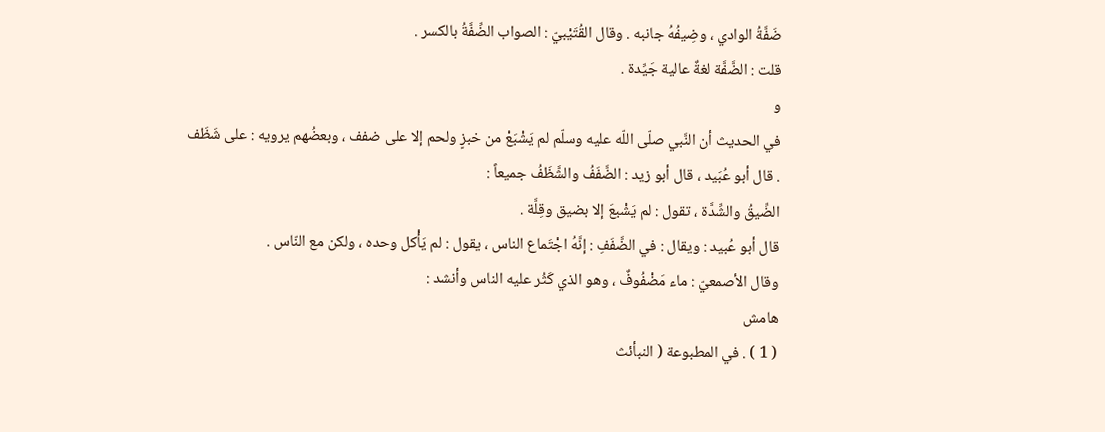ضَفَّةُ الوادي ، وضِيفُهُ جانبه . وقال القُتَيْبيّ : الصواب الضِّفَّةُ بالكسر .
قلت : الضَّفَّة لغةٌ عالية جَيِّدة .
و
في الحديث أن النَّبي صلّى اللّه عليه وسلّم لم يَشْبَعْ من خبزٍ ولحم إلا على ضفف ، وبعضُهم يرويه : على شَظَف
. قال أبو عُبَيد ، قال أبو زيد : الضَّفَفُ والشَّظَفُ جميعاً :
الضِّيقُ والشِّدَّة ، تقول : لم يَشْبعَ إلا بضيق وقِلَّة .
قال أبو عُبيد : ويقال : في الضَّفَفِ : إنَّهُ اجْتَماع الناس ، يقول : لم يَأْكل وحده ، ولكن مع النّاس .
وقال الأصمعيّ : ماء مَضْفُوفٌ ، وهو الذي كَثُر عليه الناس وأنشد :
هامش
( 1 ) . في المطبوعة ( النبأئث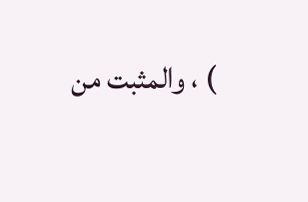) ، والمثبت من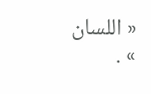« اللسان » .